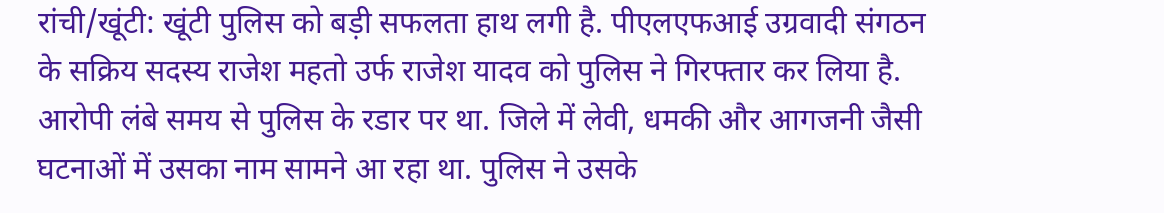रांची/खूंटी: खूंटी पुलिस को बड़ी सफलता हाथ लगी है. पीएलएफआई उग्रवादी संगठन के सक्रिय सदस्य राजेश महतो उर्फ राजेश यादव को पुलिस ने गिरफ्तार कर लिया है. आरोपी लंबे समय से पुलिस के रडार पर था. जिले में लेवी, धमकी और आगजनी जैसी घटनाओं में उसका नाम सामने आ रहा था. पुलिस ने उसके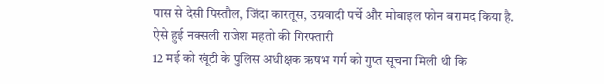पास से देसी पिस्तौल, जिंदा कारतूस, उग्रवादी पर्चे और मोबाइल फोन बरामद किया है.
ऐसे हुई नक्सली राजेश महतो की गिरफ्तारी
12 मई को खूंटी के पुलिस अधीक्षक ऋषभ गर्ग को गुप्त सूचना मिली थी कि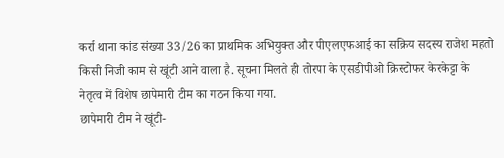कर्रा थाना कांड संख्या 33/26 का प्राथमिक अभियुक्त और पीएलएफआई का सक्रिय सदस्य राजेश महतो किसी निजी काम से खूंटी आने वाला है. सूचना मिलते ही तोरपा के एसडीपीओ क्रिस्टोफर केरकेट्टा के नेतृत्व में विशेष छापेमारी टीम का गठन किया गया.
छापेमारी टीम ने खूंटी-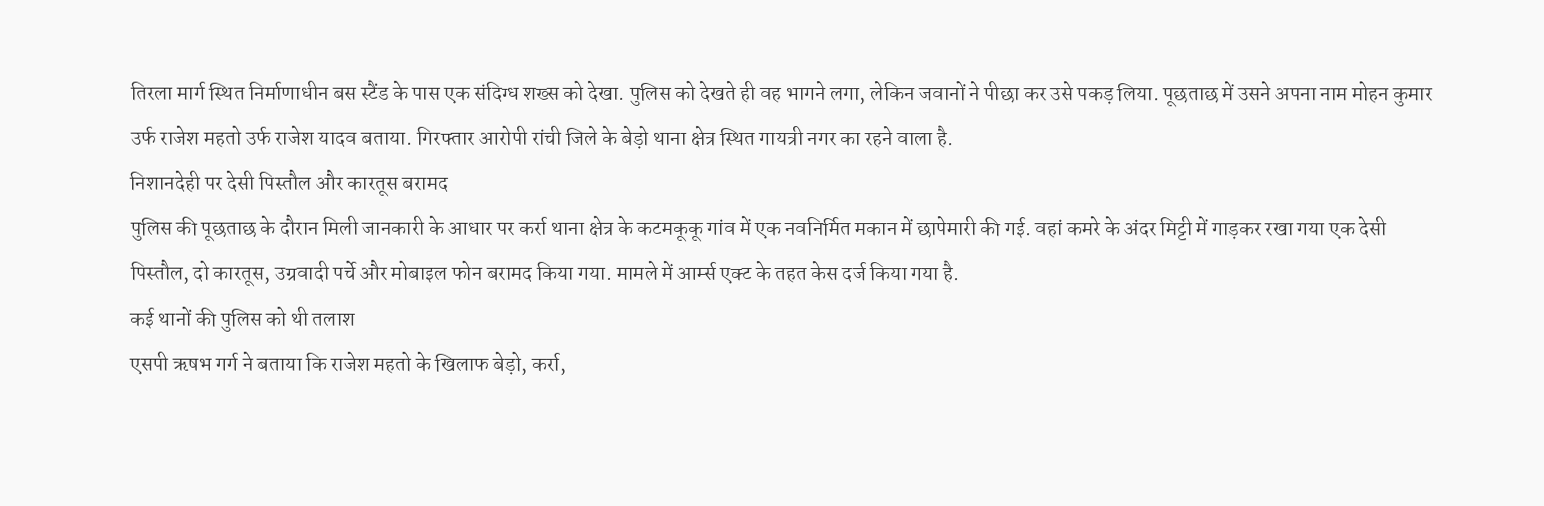तिरला मार्ग स्थित निर्माणाधीन बस स्टैंड के पास एक संदिग्ध शख्स को देखा. पुलिस को देखते ही वह भागने लगा, लेकिन जवानों ने पीछा कर उसे पकड़ लिया. पूछताछ में उसने अपना नाम मोहन कुमार उर्फ राजेश महतो उर्फ राजेश यादव बताया. गिरफ्तार आरोपी रांची जिले के बेड़ो थाना क्षेत्र स्थित गायत्री नगर का रहने वाला है.
निशानदेही पर देसी पिस्तौल और कारतूस बरामद
पुलिस की पूछताछ के दौरान मिली जानकारी के आधार पर कर्रा थाना क्षेत्र के कटमकूकू गांव में एक नवनिर्मित मकान में छापेमारी की गई. वहां कमरे के अंदर मिट्टी में गाड़कर रखा गया एक देसी पिस्तौल, दो कारतूस, उग्रवादी पर्चे और मोबाइल फोन बरामद किया गया. मामले में आर्म्स एक्ट के तहत केस दर्ज किया गया है.
कई थानों की पुलिस को थी तलाश
एसपी ऋषभ गर्ग ने बताया कि राजेश महतो के खिलाफ बेड़ो, कर्रा,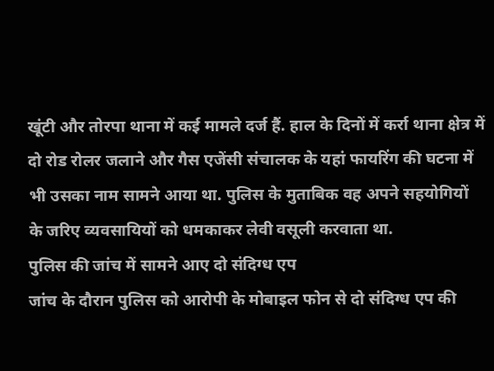खूंटी और तोरपा थाना में कई मामले दर्ज हैं. हाल के दिनों में कर्रा थाना क्षेत्र में दो रोड रोलर जलाने और गैस एजेंसी संचालक के यहां फायरिंग की घटना में भी उसका नाम सामने आया था. पुलिस के मुताबिक वह अपने सहयोगियों के जरिए व्यवसायियों को धमकाकर लेवी वसूली करवाता था.
पुलिस की जांच में सामने आए दो संदिग्ध एप
जांच के दौरान पुलिस को आरोपी के मोबाइल फोन से दो संदिग्ध एप की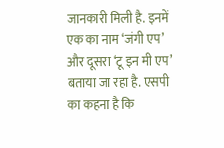जानकारी मिली है. इनमें एक का नाम ‘जंगी एप’ और दूसरा ‘टू इन मी एप’ बताया जा रहा है. एसपी का कहना है कि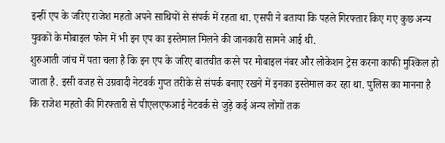इन्हीं एप के जरिए राजेश महतो अपने साथियों से संपर्क में रहता था. एसपी ने बताया कि पहले गिरफ्तार किए गए कुछ अन्य युवकों के मोबाइल फोन में भी इन एप का इस्तेमाल मिलने की जानकारी सामने आई थी.
शुरुआती जांच में पता चला है कि इन एप के जरिए बातचीत करने पर मोबाइल नंबर और लोकेशन ट्रेस करना काफी मुश्किल हो जाता है. इसी वजह से उग्रवादी नेटवर्क गुप्त तरीके से संपर्क बनाए रखने में इनका इस्तेमाल कर रहा था. पुलिस का मानना है कि राजेश महतो की गिरफ्तारी से पीएलएफआई नेटवर्क से जुड़े कई अन्य लोगों तक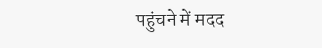पहुंचने में मदद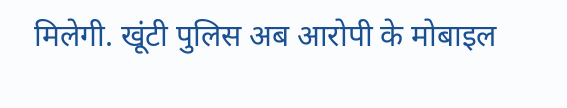मिलेगी. खूंटी पुलिस अब आरोपी के मोबाइल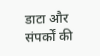डाटा और संपर्कों की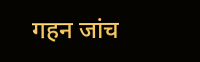गहन जांच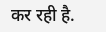कर रही है.